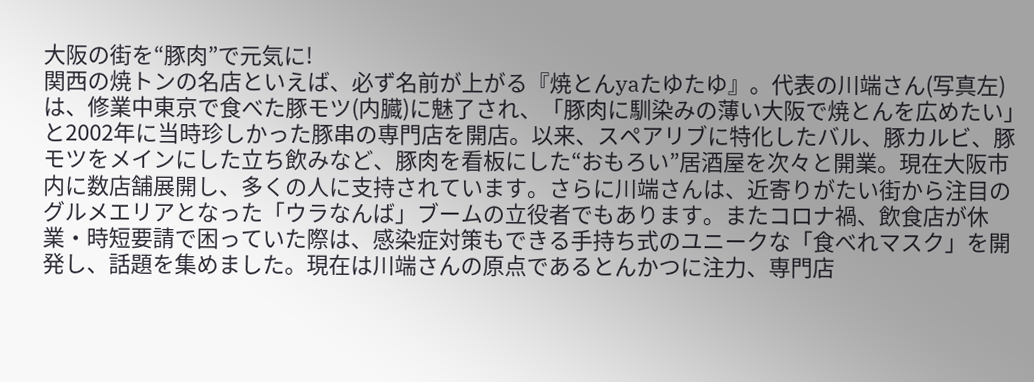大阪の街を“豚肉”で元気に!
関西の焼トンの名店といえば、必ず名前が上がる『焼とんyaたゆたゆ』。代表の川端さん(写真左)は、修業中東京で食べた豚モツ(内臓)に魅了され、「豚肉に馴染みの薄い大阪で焼とんを広めたい」と2002年に当時珍しかった豚串の専門店を開店。以来、スペアリブに特化したバル、豚カルビ、豚モツをメインにした立ち飲みなど、豚肉を看板にした“おもろい”居酒屋を次々と開業。現在大阪市内に数店舗展開し、多くの人に支持されています。さらに川端さんは、近寄りがたい街から注目のグルメエリアとなった「ウラなんば」ブームの立役者でもあります。またコロナ禍、飲食店が休業・時短要請で困っていた際は、感染症対策もできる手持ち式のユニークな「食べれマスク」を開発し、話題を集めました。現在は川端さんの原点であるとんかつに注力、専門店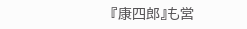『康四郎』も営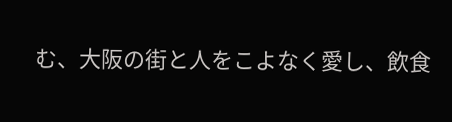む、大阪の街と人をこよなく愛し、飲食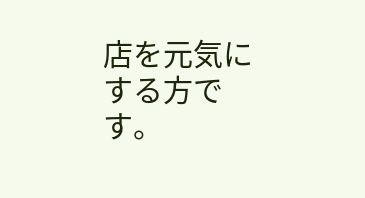店を元気にする方です。